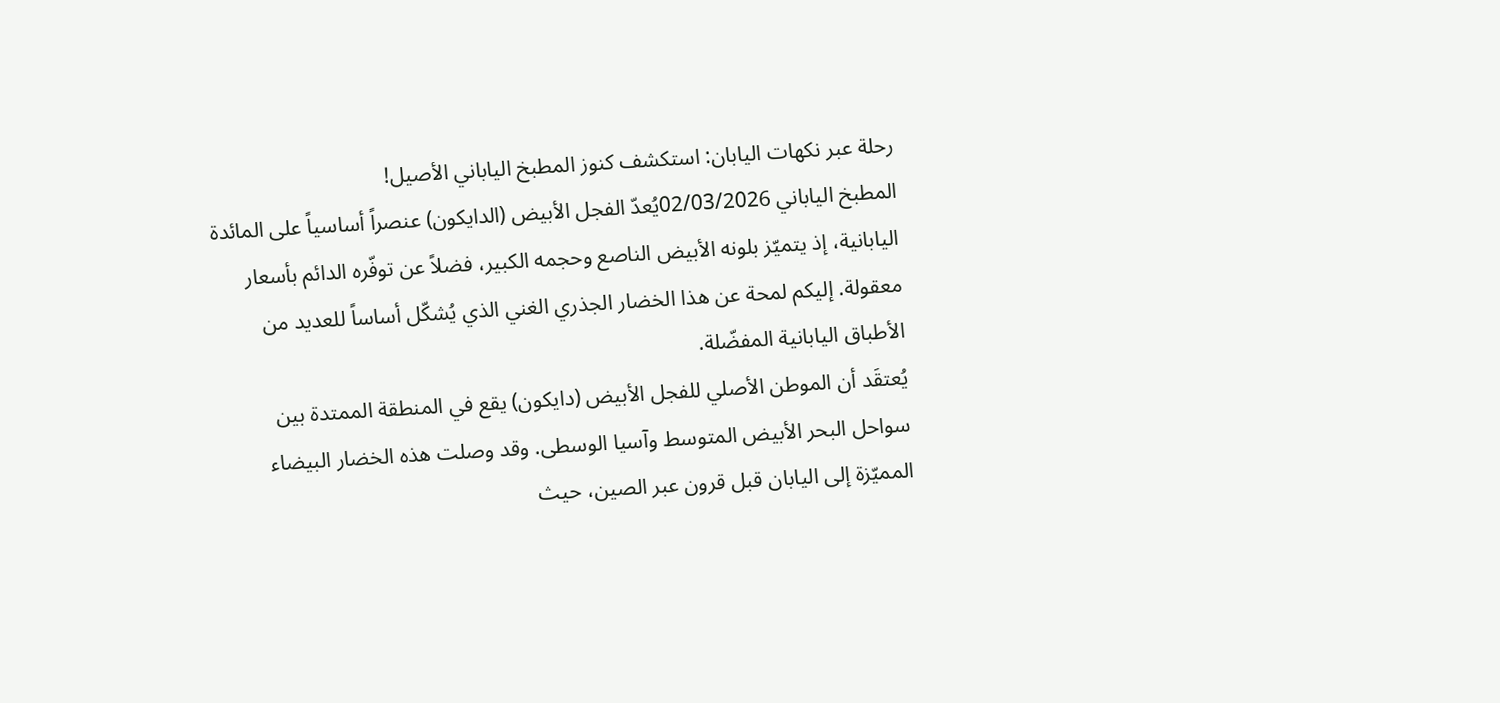رحلة عبر نكهات اليابان: استكشف كنوز المطبخ الياباني الأصيل!
المطبخ الياباني 02/03/2026يُعدّ الفجل الأبيض (الدايكون) عنصراً أساسياً على المائدة اليابانية، إذ يتميّز بلونه الأبيض الناصع وحجمه الكبير، فضلاً عن توفّره الدائم بأسعار معقولة. إليكم لمحة عن هذا الخضار الجذري الغني الذي يُشكّل أساساً للعديد من الأطباق اليابانية المفضّلة.
يُعتقَد أن الموطن الأصلي للفجل الأبيض (دايكون) يقع في المنطقة الممتدة بين سواحل البحر الأبيض المتوسط وآسيا الوسطى. وقد وصلت هذه الخضار البيضاء المميّزة إلى اليابان قبل قرون عبر الصين، حيث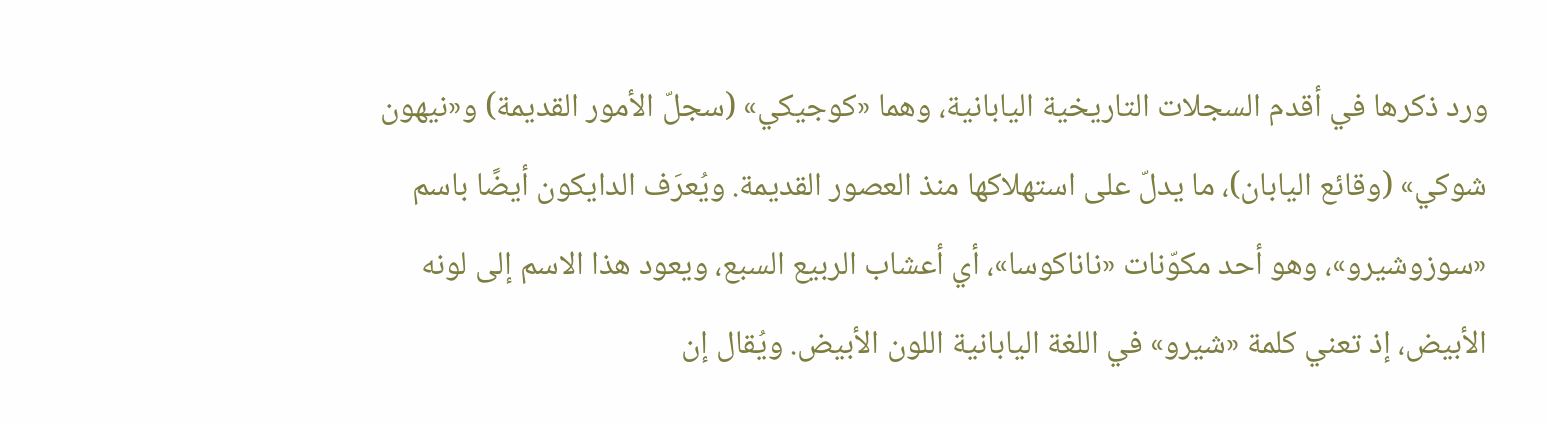ورد ذكرها في أقدم السجلات التاريخية اليابانية، وهما «كوجيكي» (سجلّ الأمور القديمة) و«نيهون شوكي» (وقائع اليابان)، ما يدلّ على استهلاكها منذ العصور القديمة. ويُعرَف الدايكون أيضًا باسم «سوزوشيرو»، وهو أحد مكوّنات «ناناكوسا»، أي أعشاب الربيع السبع، ويعود هذا الاسم إلى لونه الأبيض، إذ تعني كلمة «شيرو» في اللغة اليابانية اللون الأبيض. ويُقال إن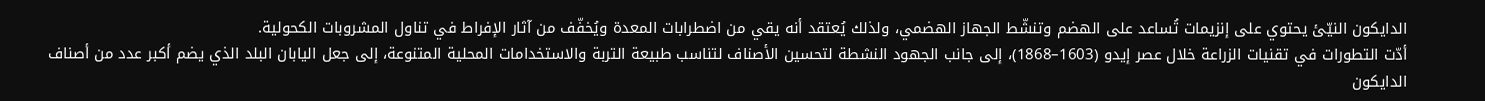الدايكون النيّئ يحتوي على إنزيمات تُساعد على الهضم وتنشّط الجهاز الهضمي، ولذلك يُعتقد أنه يقي من اضطرابات المعدة ويُخفّف من آثار الإفراط في تناول المشروبات الكحولية.
أدّت التطورات في تقنيات الزراعة خلال عصر إيدو (1603–1868)، إلى جانب الجهود النشطة لتحسين الأصناف لتناسب طبيعة التربة والاستخدامات المحلية المتنوعة، إلى جعل اليابان البلد الذي يضم أكبر عدد من أصناف الدايكون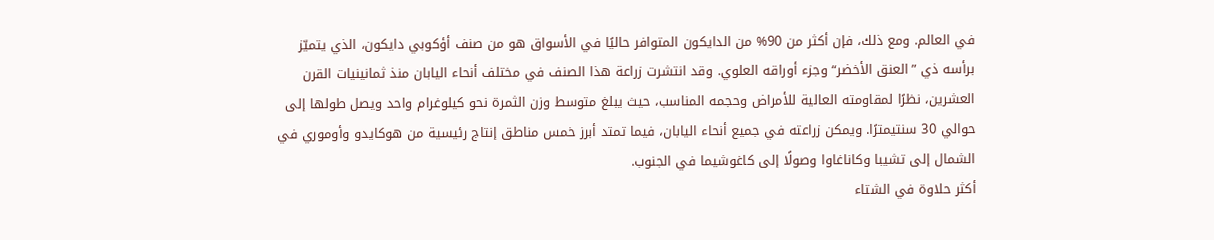في العالم. ومع ذلك، فإن أكثر من 90% من الدايكون المتوافر حاليًا في الأسواق هو من صنف أؤكوبي دايكون، الذي يتميّز برأسه ذي ”العنق الأخضر“ وجزء أوراقه العلوي. وقد انتشرت زراعة هذا الصنف في مختلف أنحاء اليابان منذ ثمانينيات القرن العشرين، نظرًا لمقاومته العالية للأمراض وحجمه المناسب، حيث يبلغ متوسط وزن الثمرة نحو كيلوغرام واحد ويصل طولها إلى حوالي 30 سنتيمترًا. ويمكن زراعته في جميع أنحاء اليابان، فيما تمتد أبرز خمس مناطق إنتاج رئيسية من هوكايدو وأوموري في الشمال إلى تشيبا وكاناغاوا وصولًا إلى كاغوشيما في الجنوب.
أكثر حلاوة في الشتاء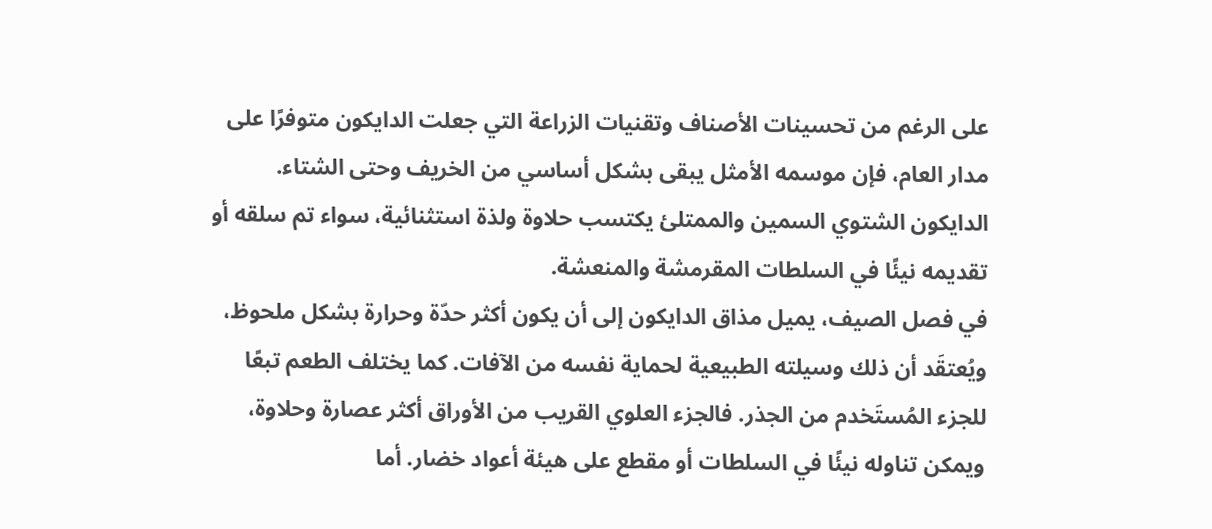على الرغم من تحسينات الأصناف وتقنيات الزراعة التي جعلت الدايكون متوفرًا على مدار العام، فإن موسمه الأمثل يبقى بشكل أساسي من الخريف وحتى الشتاء. الدايكون الشتوي السمين والممتلئ يكتسب حلاوة ولذة استثنائية، سواء تم سلقه أو تقديمه نيئًا في السلطات المقرمشة والمنعشة.
في فصل الصيف، يميل مذاق الدايكون إلى أن يكون أكثر حدّة وحرارة بشكل ملحوظ، ويُعتقَد أن ذلك وسيلته الطبيعية لحماية نفسه من الآفات. كما يختلف الطعم تبعًا للجزء المُستَخدم من الجذر. فالجزء العلوي القريب من الأوراق أكثر عصارة وحلاوة، ويمكن تناوله نيئًا في السلطات أو مقطع على هيئة أعواد خضار. أما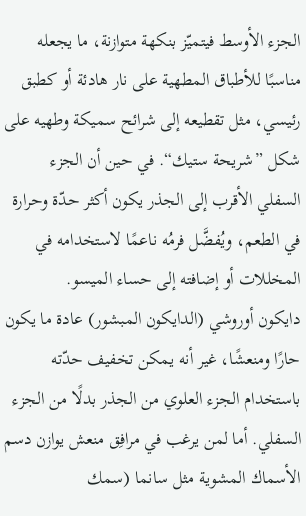الجزء الأوسط فيتميّز بنكهة متوازنة، ما يجعله مناسبًا للأطباق المطهية على نار هادئة أو كطبق رئيسي، مثل تقطيعه إلى شرائح سميكة وطهيه على شكل ”شريحة ستيك“. في حين أن الجزء السفلي الأقرب إلى الجذر يكون أكثر حدّة وحرارة في الطعم، ويُفضَّل فرمُه ناعمًا لاستخدامه في المخللات أو إضافته إلى حساء الميسو.
دايكون أوروشي (الدايكون المبشور) عادة ما يكون حارًا ومنعشًا، غير أنه يمكن تخفيف حدّته باستخدام الجزء العلوي من الجذر بدلًا من الجزء السفلي. أما لمن يرغب في مرافِق منعش يوازن دسم الأسماك المشوية مثل سانما (سمك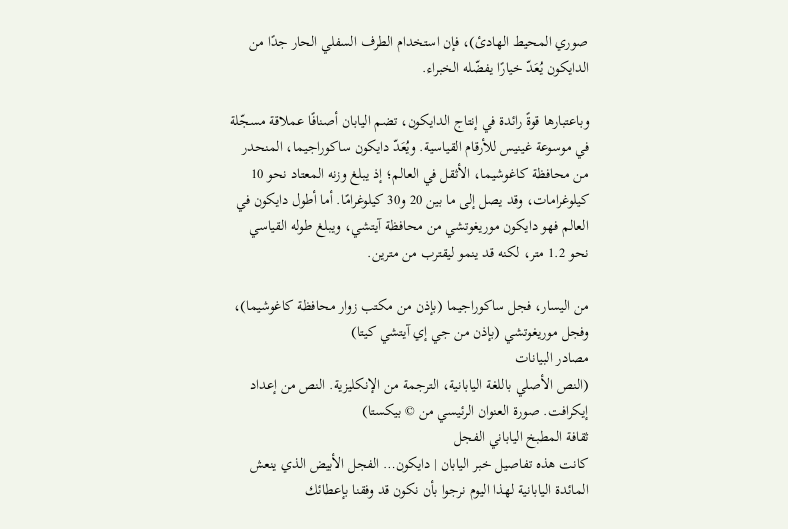صوري المحيط الهادئ)، فإن استخدام الطرف السفلي الحار جدًا من الدايكون يُعَدّ خيارًا يفضّله الخبراء.

وباعتبارها قوةً رائدة في إنتاج الدايكون، تضم اليابان أصنافًا عملاقة مسجّلة في موسوعة غينيس للأرقام القياسية. ويُعَدّ دايكون ساكوراجيما، المنحدر من محافظة كاغوشيما، الأثقل في العالم؛ إذ يبلغ وزنه المعتاد نحو 10 كيلوغرامات، وقد يصل إلى ما بين 20 و30 كيلوغرامًا. أما أطول دايكون في العالم فهو دايكون موريغوتشي من محافظة آيتشي، ويبلغ طوله القياسي نحو 1.2 متر، لكنه قد ينمو ليقترب من مترين.

من اليسار، فجل ساكوراجيما (بإذن من مكتب زوار محافظة كاغوشيما)، وفجل موريغوتشي (بإذن من جي إي آيتشي كيتا)
مصادر البيانات
(النص الأصلي باللغة اليابانية، الترجمة من الإنكليزية. النص من إعداد إيكرافت. صورة العنوان الرئيسي من © بيكستا)
ثقافة المطبخ الياباني الفجل
كانت هذه تفاصيل خبر اليابان | دايكون… الفجل الأبيض الذي ينعش المائدة اليابانية لهذا اليوم نرجوا بأن نكون قد وفقنا بإعطائك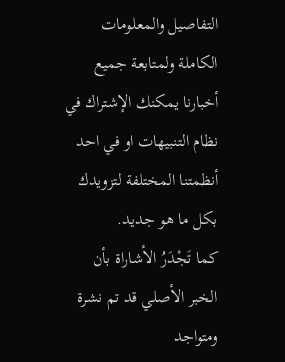التفاصيل والمعلومات الكاملة ولمتابعة جميع أخبارنا يمكنك الإشتراك في نظام التنبيهات او في احد أنظمتنا المختلفة لتزويدك بكل ما هو جديد.
كما تَجْدَرُ الأشاراة بأن الخبر الأصلي قد تم نشرة ومتواجد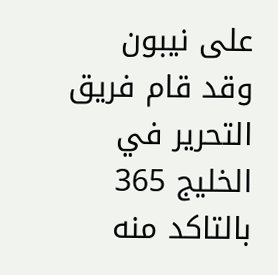على نيبون وقد قام فريق التحرير في الخليج 365 بالتاكد منه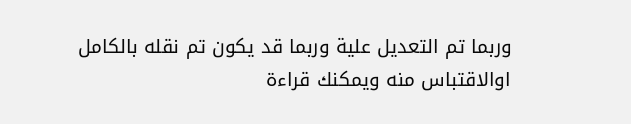وربما تم التعديل علية وربما قد يكون تم نقله بالكامل اوالاقتباس منه ويمكنك قراءة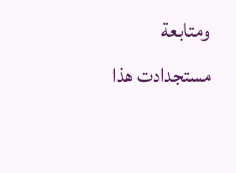ومتابعة مستجدادت هذا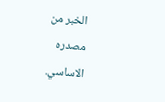الخبر من مصدره الاساسي.